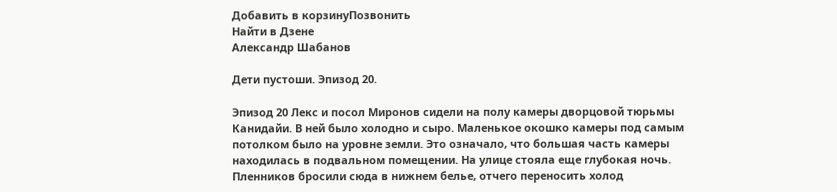Добавить в корзинуПозвонить
Найти в Дзене
Александр Шабанов

Дети пустоши. Эпизод 20.

Эпизод 20 Лекс и посол Миронов сидели на полу камеры дворцовой тюрьмы Канидайи. В ней было холодно и сыро. Маленькое окошко камеры под самым потолком было на уровне земли. Это означало, что большая часть камеры находилась в подвальном помещении. На улице стояла еще глубокая ночь. Пленников бросили сюда в нижнем белье, отчего переносить холод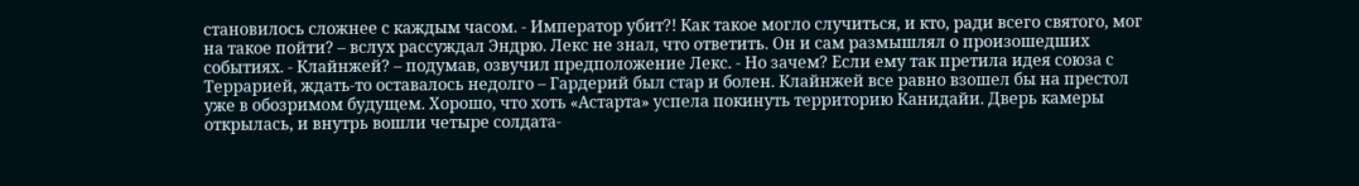становилось сложнее с каждым часом. - Император убит?! Как такое могло случиться, и кто, ради всего святого, мог на такое пойти? – вслух рассуждал Эндрю. Лекс не знал, что ответить. Он и сам размышлял о произошедших событиях. - Клайнжей? – подумав, озвучил предположение Лекс. - Но зачем? Если ему так претила идея союза с Террарией, ждать-то оставалось недолго – Гардерий был стар и болен. Клайнжей все равно взошел бы на престол уже в обозримом будущем. Хорошо, что хоть «Астарта» успела покинуть территорию Канидайи. Дверь камеры открылась, и внутрь вошли четыре солдата-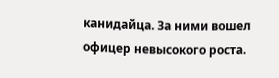канидайца. За ними вошел офицер невысокого роста.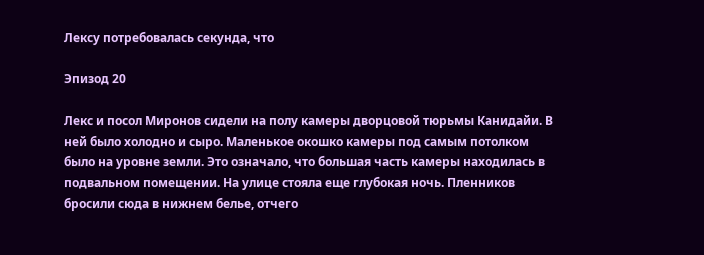Лексу потребовалась секунда, что

Эпизод 20

Лекс и посол Миронов сидели на полу камеры дворцовой тюрьмы Канидайи. В ней было холодно и сыро. Маленькое окошко камеры под самым потолком было на уровне земли. Это означало, что большая часть камеры находилась в подвальном помещении. На улице стояла еще глубокая ночь. Пленников бросили сюда в нижнем белье, отчего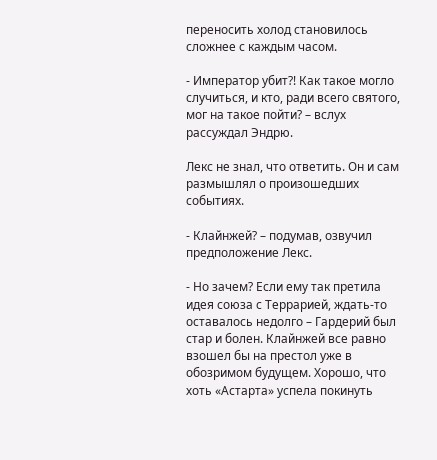переносить холод становилось сложнее с каждым часом.

- Император убит?! Как такое могло случиться, и кто, ради всего святого, мог на такое пойти? – вслух рассуждал Эндрю.

Лекс не знал, что ответить. Он и сам размышлял о произошедших событиях.

- Клайнжей? – подумав, озвучил предположение Лекс.

- Но зачем? Если ему так претила идея союза с Террарией, ждать-то оставалось недолго – Гардерий был стар и болен. Клайнжей все равно взошел бы на престол уже в обозримом будущем. Хорошо, что хоть «Астарта» успела покинуть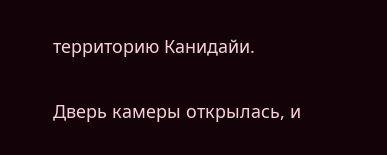территорию Канидайи.

Дверь камеры открылась, и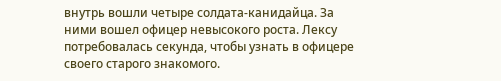внутрь вошли четыре солдата-канидайца. За ними вошел офицер невысокого роста. Лексу потребовалась секунда, чтобы узнать в офицере своего старого знакомого.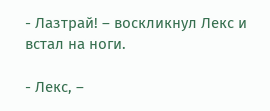- Лазтрай! – воскликнул Лекс и встал на ноги.

- Лекс, –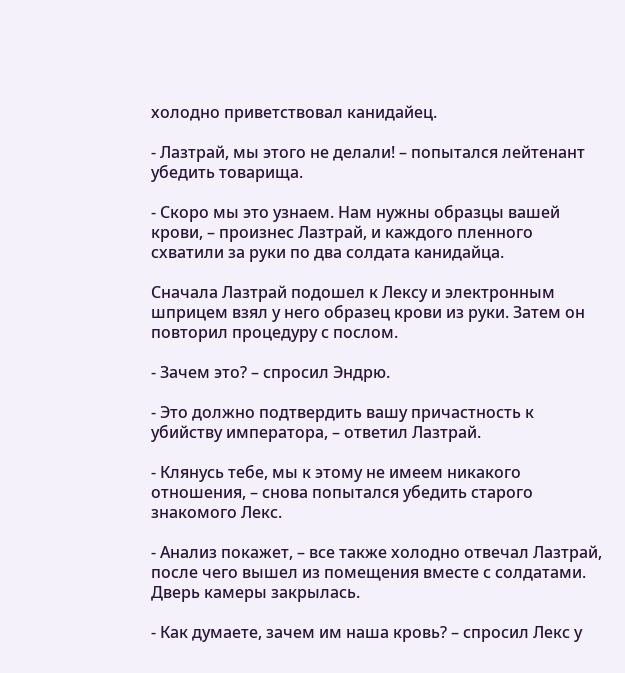холодно приветствовал канидайец.

- Лазтрай, мы этого не делали! – попытался лейтенант убедить товарища.

- Скоро мы это узнаем. Нам нужны образцы вашей крови, – произнес Лазтрай, и каждого пленного схватили за руки по два солдата канидайца.

Сначала Лазтрай подошел к Лексу и электронным шприцем взял у него образец крови из руки. Затем он повторил процедуру с послом.

- Зачем это? – спросил Эндрю.

- Это должно подтвердить вашу причастность к убийству императора, – ответил Лазтрай.

- Клянусь тебе, мы к этому не имеем никакого отношения, – снова попытался убедить старого знакомого Лекс.

- Анализ покажет, – все также холодно отвечал Лазтрай, после чего вышел из помещения вместе с солдатами. Дверь камеры закрылась.

- Как думаете, зачем им наша кровь? – спросил Лекс у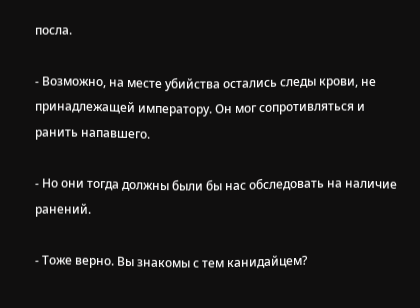посла.

- Возможно, на месте убийства остались следы крови, не принадлежащей императору. Он мог сопротивляться и ранить напавшего.

- Но они тогда должны были бы нас обследовать на наличие ранений.

- Тоже верно. Вы знакомы с тем канидайцем?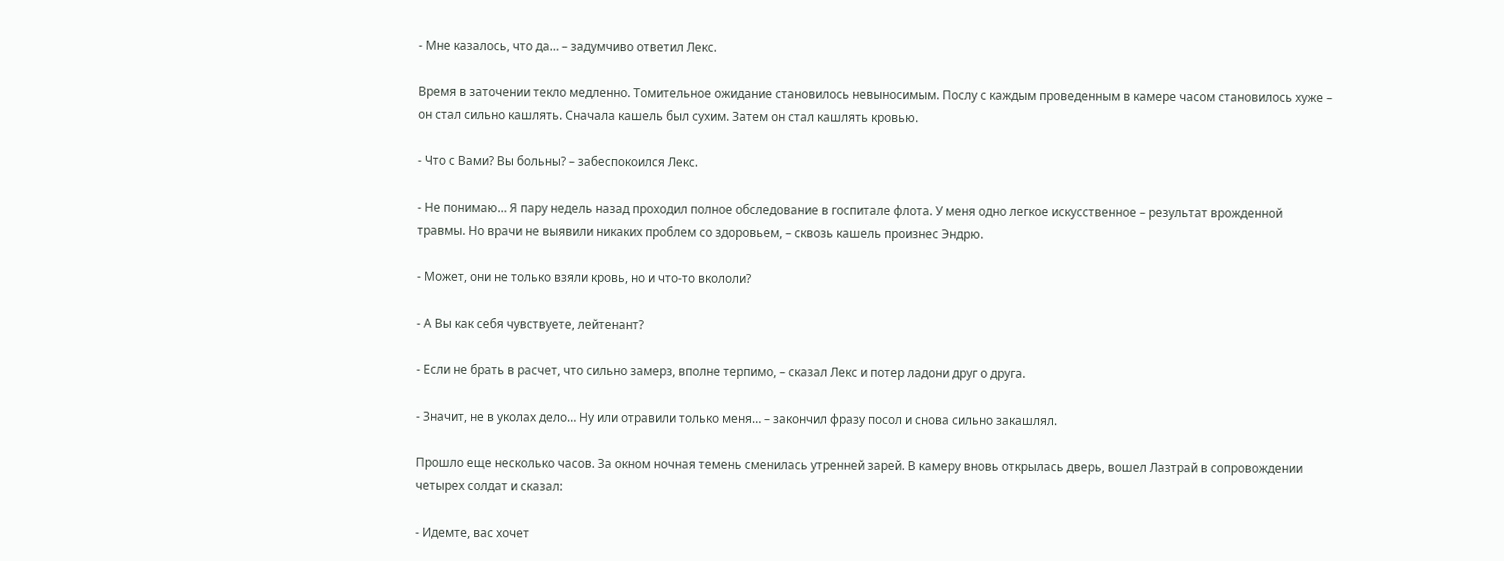- Мне казалось, что да… – задумчиво ответил Лекс.

Время в заточении текло медленно. Томительное ожидание становилось невыносимым. Послу с каждым проведенным в камере часом становилось хуже – он стал сильно кашлять. Сначала кашель был сухим. Затем он стал кашлять кровью.

- Что с Вами? Вы больны? – забеспокоился Лекс.

- Не понимаю… Я пару недель назад проходил полное обследование в госпитале флота. У меня одно легкое искусственное – результат врожденной травмы. Но врачи не выявили никаких проблем со здоровьем, – сквозь кашель произнес Эндрю.

- Может, они не только взяли кровь, но и что-то вкололи?

- А Вы как себя чувствуете, лейтенант?

- Если не брать в расчет, что сильно замерз, вполне терпимо, – сказал Лекс и потер ладони друг о друга.

- Значит, не в уколах дело… Ну или отравили только меня… – закончил фразу посол и снова сильно закашлял.

Прошло еще несколько часов. За окном ночная темень сменилась утренней зарей. В камеру вновь открылась дверь, вошел Лазтрай в сопровождении четырех солдат и сказал:

- Идемте, вас хочет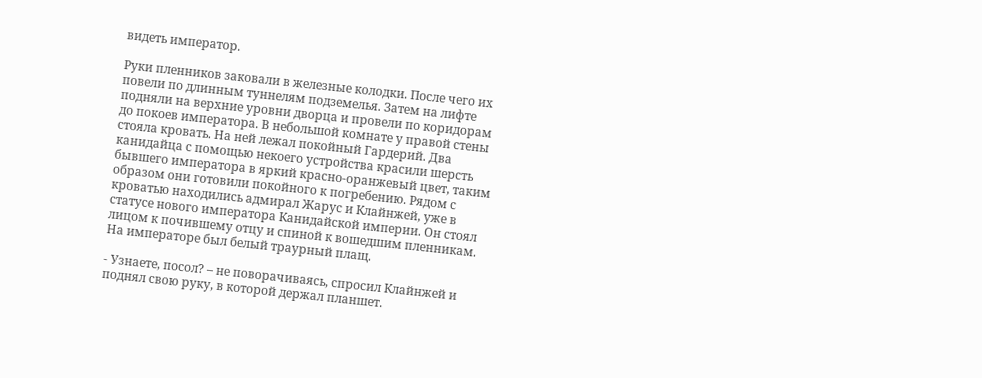видеть император.

Руки пленников заковали в железные колодки. После чего их повели по длинным туннелям подземелья. Затем на лифте подняли на верхние уровни дворца и провели по коридорам до покоев императора. В небольшой комнате у правой стены стояла кровать. На ней лежал покойный Гардерий. Два канидайца с помощью некоего устройства красили шерсть бывшего императора в яркий красно-оранжевый цвет, таким образом они готовили покойного к погребению. Рядом с кроватью находились адмирал Жарус и Клайнжей, уже в статусе нового императора Канидайской империи. Он стоял лицом к почившему отцу и спиной к вошедшим пленникам. На императоре был белый траурный плащ.

- Узнаете, посол? – не поворачиваясь, спросил Клайнжей и поднял свою руку, в которой держал планшет.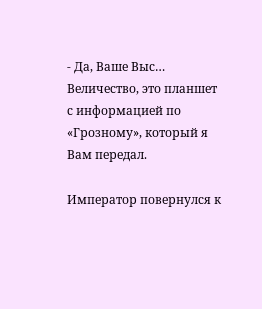- Да, Ваше Выс… Величество, это планшет с информацией по «Грозному», который я Вам передал.

Император повернулся к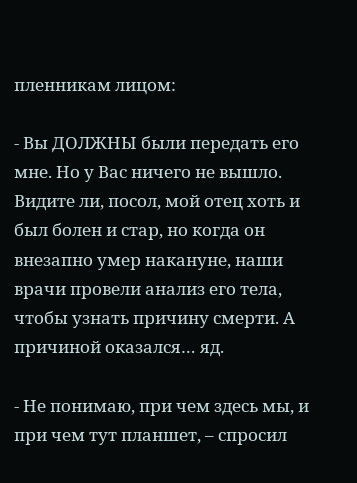пленникам лицом:

- Вы ДОЛЖНЫ были передать его мне. Но у Вас ничего не вышло. Видите ли, посол, мой отец хоть и был болен и стар, но когда он внезапно умер накануне, наши врачи провели анализ его тела, чтобы узнать причину смерти. А причиной оказался… яд.

- Не понимаю, при чем здесь мы, и при чем тут планшет, – спросил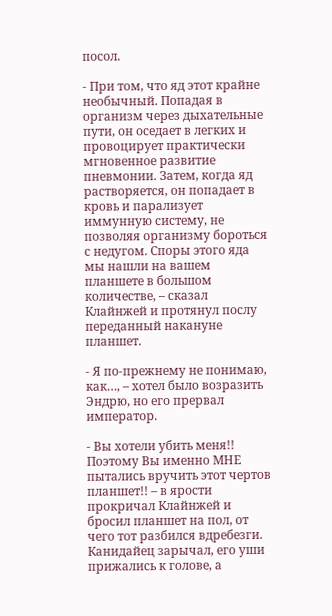посол.

- При том, что яд этот крайне необычный. Попадая в организм через дыхательные пути, он оседает в легких и провоцирует практически мгновенное развитие пневмонии. Затем, когда яд растворяется, он попадает в кровь и парализует иммунную систему, не позволяя организму бороться с недугом. Споры этого яда мы нашли на вашем планшете в большом количестве, – сказал Клайнжей и протянул послу переданный накануне планшет.

- Я по-прежнему не понимаю, как…, – хотел было возразить Эндрю, но его прервал император.

- Вы хотели убить меня!! Поэтому Вы именно МНЕ пытались вручить этот чертов планшет!! – в ярости прокричал Клайнжей и бросил планшет на пол, от чего тот разбился вдребезги. Канидайец зарычал, его уши прижались к голове, а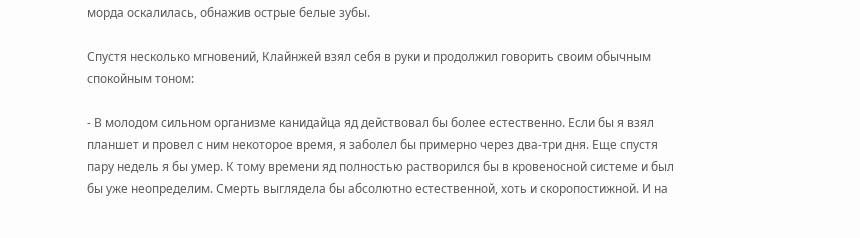морда оскалилась, обнажив острые белые зубы.

Спустя несколько мгновений, Клайнжей взял себя в руки и продолжил говорить своим обычным спокойным тоном:

- В молодом сильном организме канидайца яд действовал бы более естественно. Если бы я взял планшет и провел с ним некоторое время, я заболел бы примерно через два-три дня. Еще спустя пару недель я бы умер. К тому времени яд полностью растворился бы в кровеносной системе и был бы уже неопределим. Смерть выглядела бы абсолютно естественной, хоть и скоропостижной. И на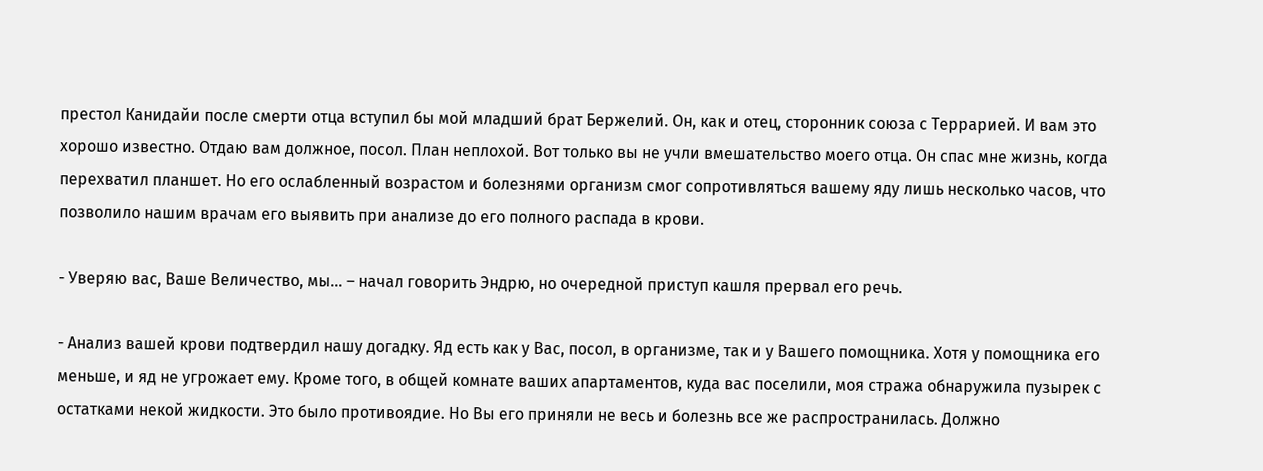престол Канидайи после смерти отца вступил бы мой младший брат Бержелий. Он, как и отец, сторонник союза с Террарией. И вам это хорошо известно. Отдаю вам должное, посол. План неплохой. Вот только вы не учли вмешательство моего отца. Он спас мне жизнь, когда перехватил планшет. Но его ослабленный возрастом и болезнями организм смог сопротивляться вашему яду лишь несколько часов, что позволило нашим врачам его выявить при анализе до его полного распада в крови.

- Уверяю вас, Ваше Величество, мы… – начал говорить Эндрю, но очередной приступ кашля прервал его речь.

- Анализ вашей крови подтвердил нашу догадку. Яд есть как у Вас, посол, в организме, так и у Вашего помощника. Хотя у помощника его меньше, и яд не угрожает ему. Кроме того, в общей комнате ваших апартаментов, куда вас поселили, моя стража обнаружила пузырек с остатками некой жидкости. Это было противоядие. Но Вы его приняли не весь и болезнь все же распространилась. Должно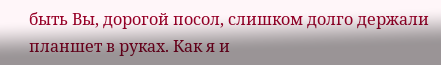быть Вы, дорогой посол, слишком долго держали планшет в руках. Как я и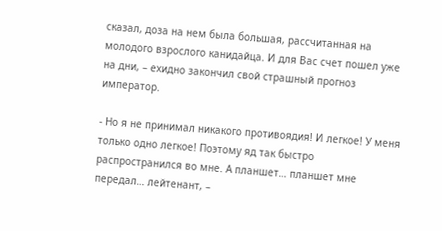сказал, доза на нем была большая, рассчитанная на молодого взрослого канидайца. И для Вас счет пошел уже на дни, – ехидно закончил свой страшный прогноз император.

- Но я не принимал никакого противоядия! И легкое! У меня только одно легкое! Поэтому яд так быстро распространился во мне. А планшет… планшет мне передал… лейтенант, –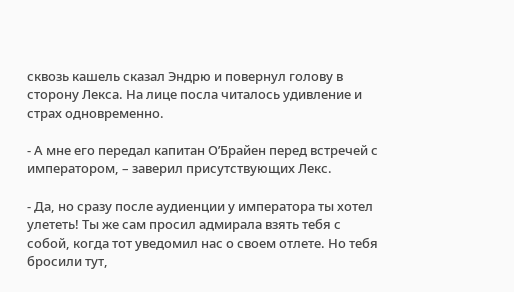сквозь кашель сказал Эндрю и повернул голову в сторону Лекса. На лице посла читалось удивление и страх одновременно.

- А мне его передал капитан О’Брайен перед встречей с императором, – заверил присутствующих Лекс.

- Да, но сразу после аудиенции у императора ты хотел улететь! Ты же сам просил адмирала взять тебя с собой, когда тот уведомил нас о своем отлете. Но тебя бросили тут,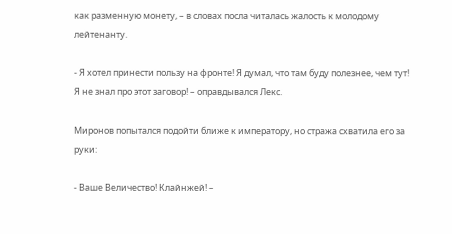как разменную монету, – в словах посла читалась жалость к молодому лейтенанту.

- Я хотел принести пользу на фронте! Я думал, что там буду полезнее, чем тут! Я не знал про этот заговор! – оправдывался Лекс.

Миронов попытался подойти ближе к императору, но стража схватила его за руки:

- Ваше Величество! Клайнжей! –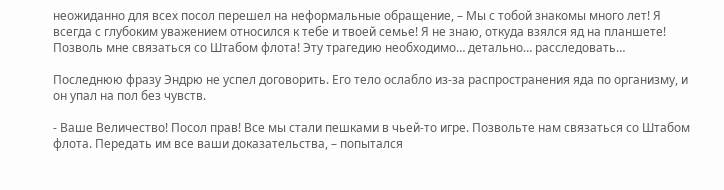неожиданно для всех посол перешел на неформальные обращение, – Мы с тобой знакомы много лет! Я всегда с глубоким уважением относился к тебе и твоей семье! Я не знаю, откуда взялся яд на планшете! Позволь мне связаться со Штабом флота! Эту трагедию необходимо… детально… расследовать…

Последнюю фразу Эндрю не успел договорить. Его тело ослабло из-за распространения яда по организму, и он упал на пол без чувств.

- Ваше Величество! Посол прав! Все мы стали пешками в чьей-то игре. Позвольте нам связаться со Штабом флота. Передать им все ваши доказательства, – попытался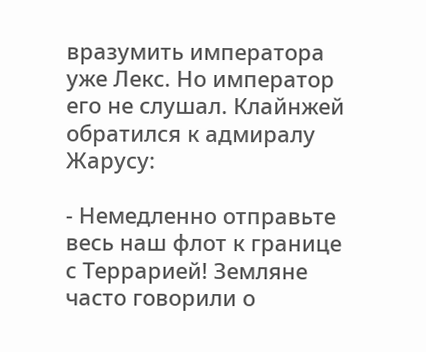вразумить императора уже Лекс. Но император его не слушал. Клайнжей обратился к адмиралу Жарусу:

- Немедленно отправьте весь наш флот к границе с Террарией! Земляне часто говорили о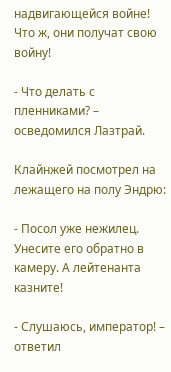надвигающейся войне! Что ж, они получат свою войну!

- Что делать с пленниками? – осведомился Лазтрай.

Клайнжей посмотрел на лежащего на полу Эндрю:

- Посол уже нежилец. Унесите его обратно в камеру. А лейтенанта казните!

- Слушаюсь, император! – ответил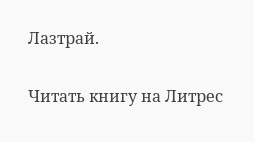Лазтрай.

Читать книгу на Литрес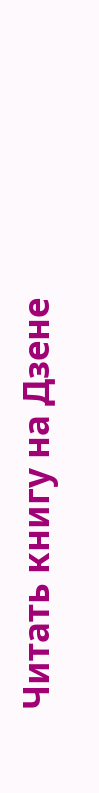Читать книгу на Дзене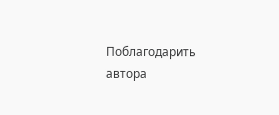Поблагодарить автора